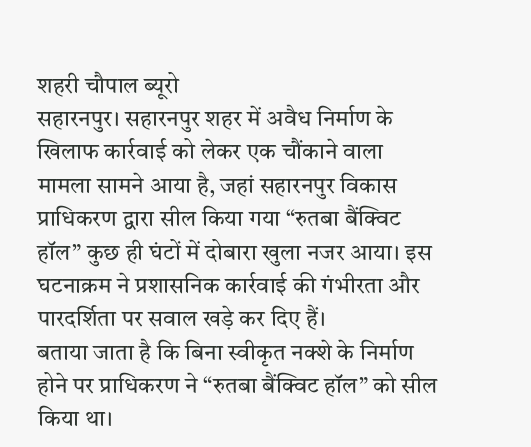शहरी चौपाल ब्यूरो
सहारनपुर। सहारनपुर शहर में अवैध निर्माण के खिलाफ कार्रवाई को लेकर एक चौंकाने वाला मामला सामने आया है, जहां सहारनपुर विकास प्राधिकरण द्वारा सील किया गया “रुतबा बैंक्विट हॉल” कुछ ही घंटों में दोबारा खुला नजर आया। इस घटनाक्रम ने प्रशासनिक कार्रवाई की गंभीरता और पारदर्शिता पर सवाल खड़े कर दिए हैं।
बताया जाता है कि बिना स्वीकृत नक्शे के निर्माण होने पर प्राधिकरण ने “रुतबा बैंक्विट हॉल” को सील किया था।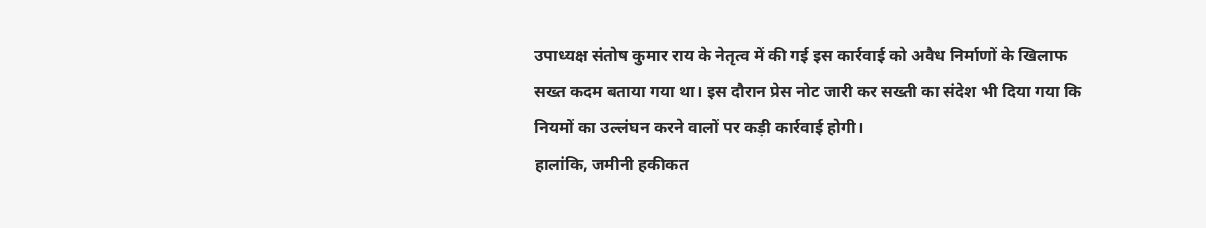उपाध्यक्ष संतोष कुमार राय के नेतृत्व में की गई इस कार्रवाई को अवैध निर्माणों के खिलाफ सख्त कदम बताया गया था। इस दौरान प्रेस नोट जारी कर सख्ती का संदेश भी दिया गया कि नियमों का उल्लंघन करने वालों पर कड़ी कार्रवाई होगी।
हालांकि, जमीनी हकीकत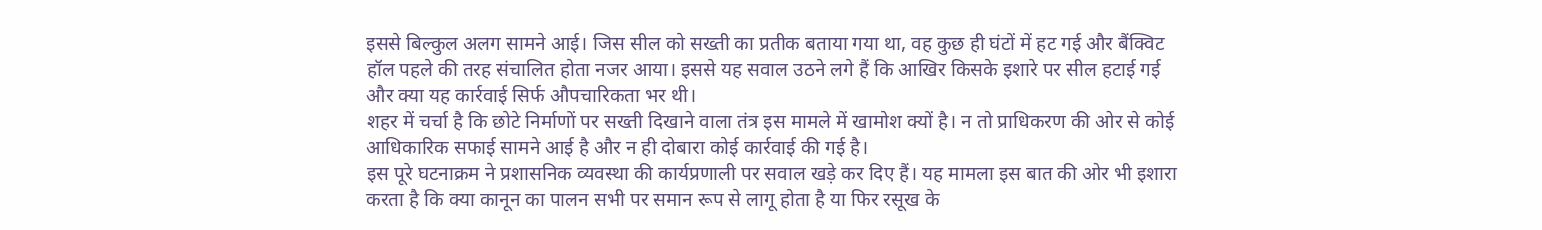इससे बिल्कुल अलग सामने आई। जिस सील को सख्ती का प्रतीक बताया गया था, वह कुछ ही घंटों में हट गई और बैंक्विट हॉल पहले की तरह संचालित होता नजर आया। इससे यह सवाल उठने लगे हैं कि आखिर किसके इशारे पर सील हटाई गई और क्या यह कार्रवाई सिर्फ औपचारिकता भर थी।
शहर में चर्चा है कि छोटे निर्माणों पर सख्ती दिखाने वाला तंत्र इस मामले में खामोश क्यों है। न तो प्राधिकरण की ओर से कोई आधिकारिक सफाई सामने आई है और न ही दोबारा कोई कार्रवाई की गई है।
इस पूरे घटनाक्रम ने प्रशासनिक व्यवस्था की कार्यप्रणाली पर सवाल खड़े कर दिए हैं। यह मामला इस बात की ओर भी इशारा करता है कि क्या कानून का पालन सभी पर समान रूप से लागू होता है या फिर रसूख के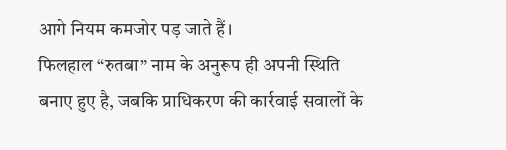आगे नियम कमजोर पड़ जाते हैं।
फिलहाल “रुतबा” नाम के अनुरूप ही अपनी स्थिति बनाए हुए है, जबकि प्राधिकरण की कार्रवाई सवालों के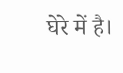घेरे में है।